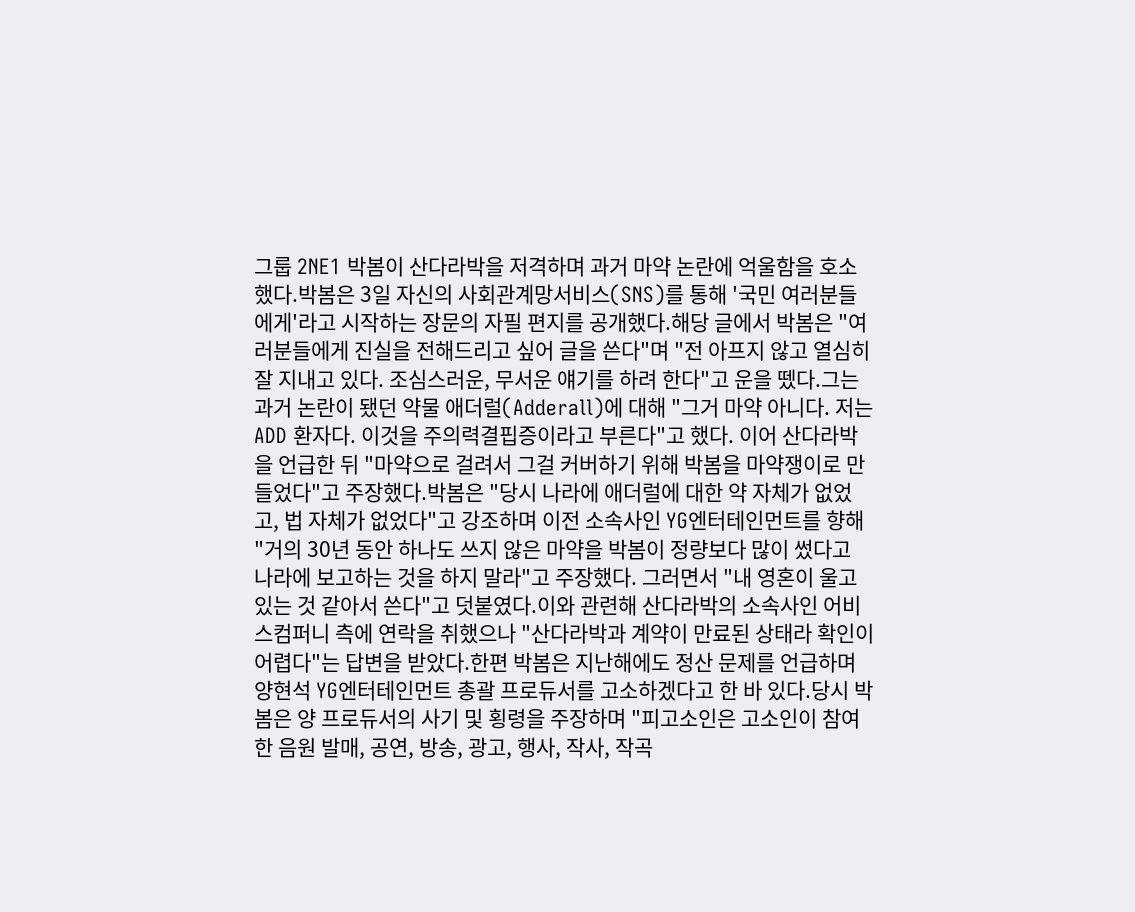그룹 2NE1 박봄이 산다라박을 저격하며 과거 마약 논란에 억울함을 호소했다.박봄은 3일 자신의 사회관계망서비스(SNS)를 통해 '국민 여러분들에게'라고 시작하는 장문의 자필 편지를 공개했다.해당 글에서 박봄은 "여러분들에게 진실을 전해드리고 싶어 글을 쓴다"며 "전 아프지 않고 열심히 잘 지내고 있다. 조심스러운, 무서운 얘기를 하려 한다"고 운을 뗐다.그는 과거 논란이 됐던 약물 애더럴(Adderall)에 대해 "그거 마약 아니다. 저는 ADD 환자다. 이것을 주의력결핍증이라고 부른다"고 했다. 이어 산다라박을 언급한 뒤 "마약으로 걸려서 그걸 커버하기 위해 박봄을 마약쟁이로 만들었다"고 주장했다.박봄은 "당시 나라에 애더럴에 대한 약 자체가 없었고, 법 자체가 없었다"고 강조하며 이전 소속사인 YG엔터테인먼트를 향해 "거의 30년 동안 하나도 쓰지 않은 마약을 박봄이 정량보다 많이 썼다고 나라에 보고하는 것을 하지 말라"고 주장했다. 그러면서 "내 영혼이 울고 있는 것 같아서 쓴다"고 덧붙였다.이와 관련해 산다라박의 소속사인 어비스컴퍼니 측에 연락을 취했으나 "산다라박과 계약이 만료된 상태라 확인이 어렵다"는 답변을 받았다.한편 박봄은 지난해에도 정산 문제를 언급하며 양현석 YG엔터테인먼트 총괄 프로듀서를 고소하겠다고 한 바 있다.당시 박봄은 양 프로듀서의 사기 및 횡령을 주장하며 "피고소인은 고소인이 참여한 음원 발매, 공연, 방송, 광고, 행사, 작사, 작곡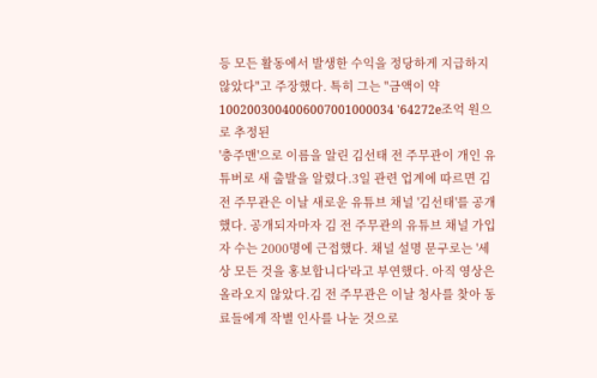등 모든 활동에서 발생한 수익을 정당하게 지급하지 않았다"고 주장했다. 특히 그는 "금액이 약 1002003004006007001000034 '64272e조억 원으로 추정된
'충주맨'으로 이름을 알린 김선태 전 주무관이 개인 유튜버로 새 출발을 알렸다.3일 관련 업계에 따르면 김 전 주무관은 이날 새로운 유튜브 채널 '김선태'를 공개했다. 공개되자마자 김 전 주무관의 유튜브 채널 가입자 수는 2000명에 근접했다. 채널 설명 문구로는 '세상 모든 것을 홍보합니다'라고 부연했다. 아직 영상은 올라오지 않았다.김 전 주무관은 이날 청사를 찾아 동료들에게 작별 인사를 나눈 것으로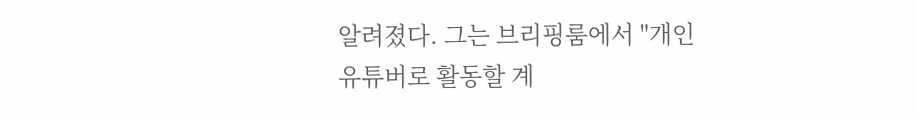알려졌다. 그는 브리핑룸에서 "개인 유튜버로 활동할 계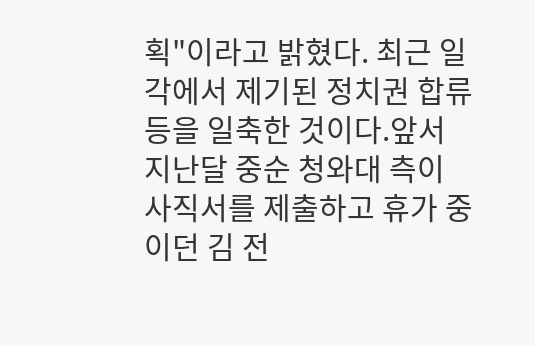획"이라고 밝혔다. 최근 일각에서 제기된 정치권 합류 등을 일축한 것이다.앞서 지난달 중순 청와대 측이 사직서를 제출하고 휴가 중이던 김 전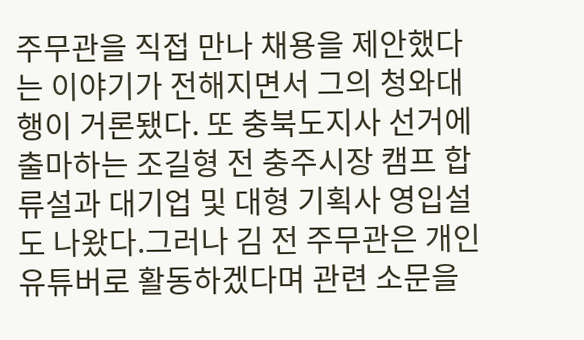주무관을 직접 만나 채용을 제안했다는 이야기가 전해지면서 그의 청와대행이 거론됐다. 또 충북도지사 선거에 출마하는 조길형 전 충주시장 캠프 합류설과 대기업 및 대형 기획사 영입설도 나왔다.그러나 김 전 주무관은 개인 유튜버로 활동하겠다며 관련 소문을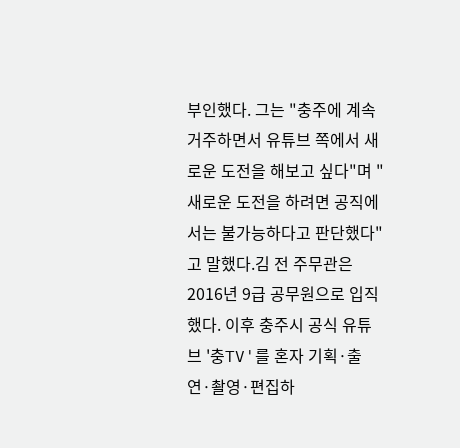부인했다. 그는 "충주에 계속 거주하면서 유튜브 쪽에서 새로운 도전을 해보고 싶다"며 "새로운 도전을 하려면 공직에서는 불가능하다고 판단했다"고 말했다.김 전 주무관은 2016년 9급 공무원으로 입직했다. 이후 충주시 공식 유튜브 '충TV'를 혼자 기획·출연·촬영·편집하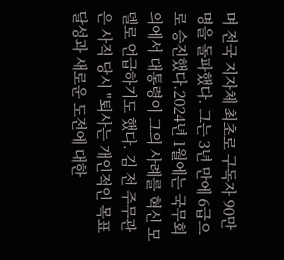며 전국 지자체 최초로 구독자 90만명을 돌파했다. 그는 3년 만에 6급으로 승진했다.2024년 1월에는 국무회의에서 대통령이 그의 사례를 혁신 모델로 언급하기도 했다. 김 전 주무관은 사직 당시 "퇴사는 개인적인 목표 달성과 새로운 도전에 대한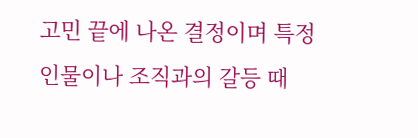고민 끝에 나온 결정이며 특정 인물이나 조직과의 갈등 때